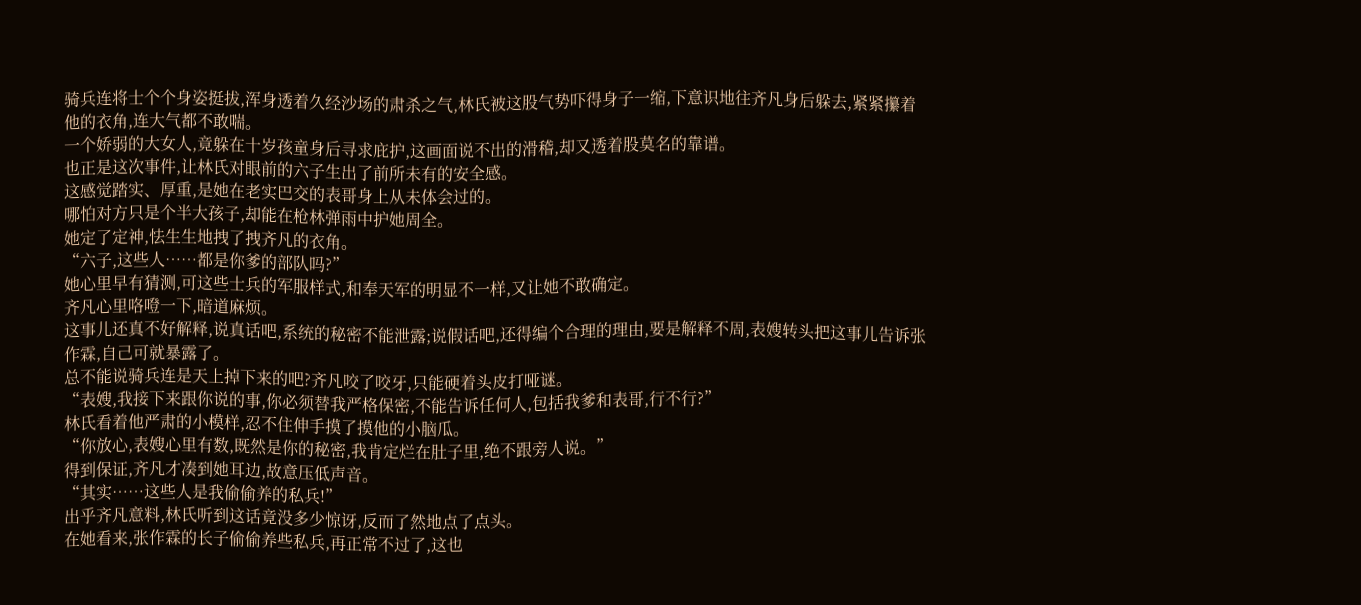骑兵连将士个个身姿挺拔,浑身透着久经沙场的肃杀之气,林氏被这股气势吓得身子一缩,下意识地往齐凡身后躲去,紧紧攥着他的衣角,连大气都不敢喘。
一个娇弱的大女人,竟躲在十岁孩童身后寻求庇护,这画面说不出的滑稽,却又透着股莫名的靠谱。
也正是这次事件,让林氏对眼前的六子生出了前所未有的安全感。
这感觉踏实、厚重,是她在老实巴交的表哥身上从未体会过的。
哪怕对方只是个半大孩子,却能在枪林弹雨中护她周全。
她定了定神,怯生生地拽了拽齐凡的衣角。
“六子,这些人……都是你爹的部队吗?”
她心里早有猜测,可这些士兵的军服样式,和奉天军的明显不一样,又让她不敢确定。
齐凡心里咯噔一下,暗道麻烦。
这事儿还真不好解释,说真话吧,系统的秘密不能泄露;说假话吧,还得编个合理的理由,要是解释不周,表嫂转头把这事儿告诉张作霖,自己可就暴露了。
总不能说骑兵连是天上掉下来的吧?齐凡咬了咬牙,只能硬着头皮打哑谜。
“表嫂,我接下来跟你说的事,你必须替我严格保密,不能告诉任何人,包括我爹和表哥,行不行?”
林氏看着他严肃的小模样,忍不住伸手摸了摸他的小脑瓜。
“你放心,表嫂心里有数,既然是你的秘密,我肯定烂在肚子里,绝不跟旁人说。”
得到保证,齐凡才凑到她耳边,故意压低声音。
“其实……这些人是我偷偷养的私兵!”
出乎齐凡意料,林氏听到这话竟没多少惊讶,反而了然地点了点头。
在她看来,张作霖的长子偷偷养些私兵,再正常不过了,这也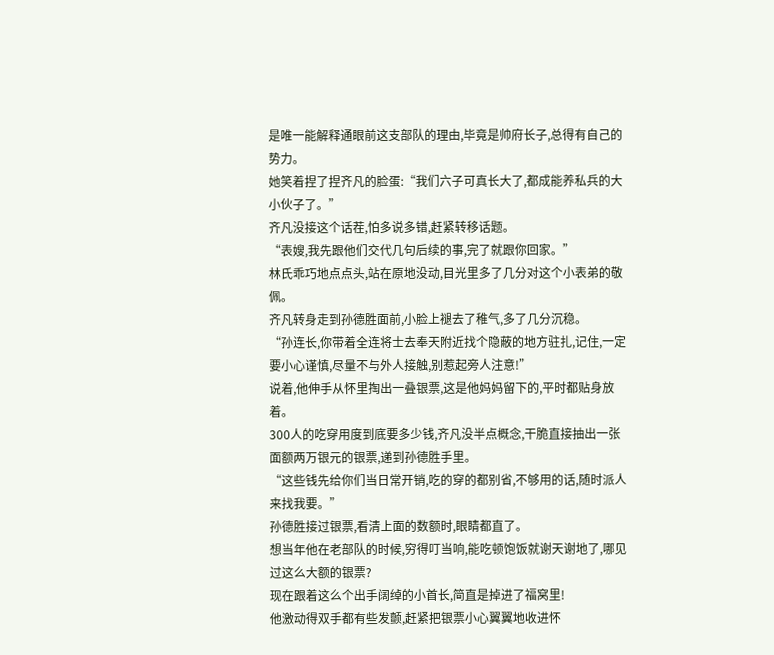是唯一能解释通眼前这支部队的理由,毕竟是帅府长子,总得有自己的势力。
她笑着捏了捏齐凡的脸蛋:“我们六子可真长大了,都成能养私兵的大小伙子了。”
齐凡没接这个话茬,怕多说多错,赶紧转移话题。
“表嫂,我先跟他们交代几句后续的事,完了就跟你回家。”
林氏乖巧地点点头,站在原地没动,目光里多了几分对这个小表弟的敬佩。
齐凡转身走到孙德胜面前,小脸上褪去了稚气,多了几分沉稳。
“孙连长,你带着全连将士去奉天附近找个隐蔽的地方驻扎,记住,一定要小心谨慎,尽量不与外人接触,别惹起旁人注意!”
说着,他伸手从怀里掏出一叠银票,这是他妈妈留下的,平时都贴身放着。
300人的吃穿用度到底要多少钱,齐凡没半点概念,干脆直接抽出一张面额两万银元的银票,递到孙德胜手里。
“这些钱先给你们当日常开销,吃的穿的都别省,不够用的话,随时派人来找我要。”
孙德胜接过银票,看清上面的数额时,眼睛都直了。
想当年他在老部队的时候,穷得叮当响,能吃顿饱饭就谢天谢地了,哪见过这么大额的银票?
现在跟着这么个出手阔绰的小首长,简直是掉进了福窝里!
他激动得双手都有些发颤,赶紧把银票小心翼翼地收进怀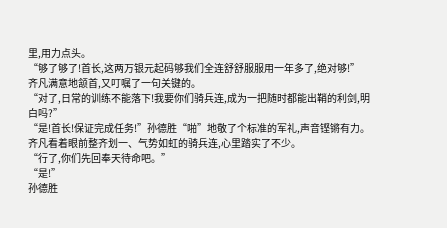里,用力点头。
“够了够了!首长,这两万银元起码够我们全连舒舒服服用一年多了,绝对够!”
齐凡满意地颔首,又叮嘱了一句关键的。
“对了,日常的训练不能落下!我要你们骑兵连,成为一把随时都能出鞘的利剑,明白吗?”
“是!首长!保证完成任务!”孙德胜“啪”地敬了个标准的军礼,声音铿锵有力。
齐凡看着眼前整齐划一、气势如虹的骑兵连,心里踏实了不少。
“行了,你们先回奉天待命吧。”
“是!”
孙德胜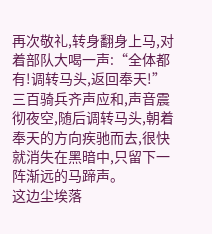再次敬礼,转身翻身上马,对着部队大喝一声:“全体都有!调转马头,返回奉天!”
三百骑兵齐声应和,声音震彻夜空,随后调转马头,朝着奉天的方向疾驰而去,很快就消失在黑暗中,只留下一阵渐远的马蹄声。
这边尘埃落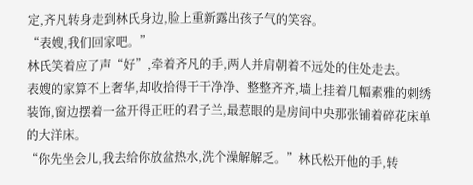定,齐凡转身走到林氏身边,脸上重新露出孩子气的笑容。
“表嫂,我们回家吧。”
林氏笑着应了声“好”,牵着齐凡的手,两人并肩朝着不远处的住处走去。
表嫂的家算不上奢华,却收拾得干干净净、整整齐齐,墙上挂着几幅素雅的刺绣装饰,窗边摆着一盆开得正旺的君子兰,最惹眼的是房间中央那张铺着碎花床单的大洋床。
“你先坐会儿,我去给你放盆热水,洗个澡解解乏。”林氏松开他的手,转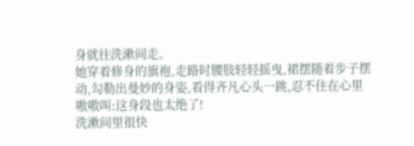身就往洗漱间走。
她穿着修身的旗袍,走路时腰肢轻轻摇曳,裙摆随着步子摆动,勾勒出曼妙的身姿,看得齐凡心头一跳,忍不住在心里嗷嗷叫:这身段也太绝了!
洗漱间里很快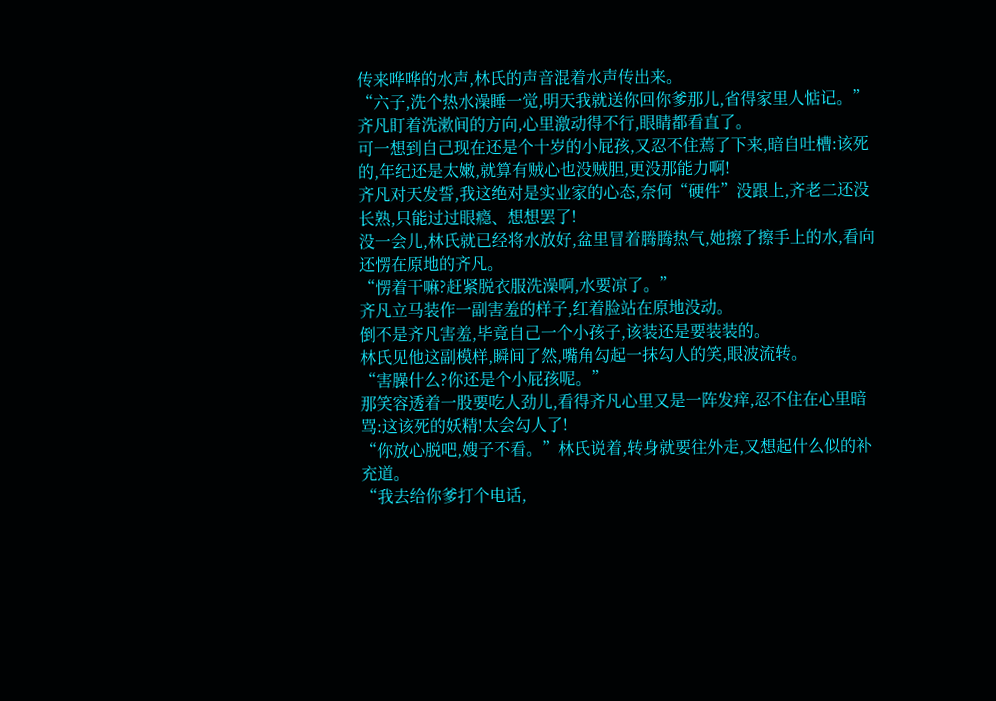传来哗哗的水声,林氏的声音混着水声传出来。
“六子,洗个热水澡睡一觉,明天我就送你回你爹那儿,省得家里人惦记。”
齐凡盯着洗漱间的方向,心里激动得不行,眼睛都看直了。
可一想到自己现在还是个十岁的小屁孩,又忍不住蔫了下来,暗自吐槽:该死的,年纪还是太嫩,就算有贼心也没贼胆,更没那能力啊!
齐凡对天发誓,我这绝对是实业家的心态,奈何“硬件”没跟上,齐老二还没长熟,只能过过眼瘾、想想罢了!
没一会儿,林氏就已经将水放好,盆里冒着腾腾热气,她擦了擦手上的水,看向还愣在原地的齐凡。
“愣着干嘛?赶紧脱衣服洗澡啊,水要凉了。”
齐凡立马装作一副害羞的样子,红着脸站在原地没动。
倒不是齐凡害羞,毕竟自己一个小孩子,该装还是要装装的。
林氏见他这副模样,瞬间了然,嘴角勾起一抹勾人的笑,眼波流转。
“害臊什么?你还是个小屁孩呢。”
那笑容透着一股要吃人劲儿,看得齐凡心里又是一阵发痒,忍不住在心里暗骂:这该死的妖精!太会勾人了!
“你放心脱吧,嫂子不看。”林氏说着,转身就要往外走,又想起什么似的补充道。
“我去给你爹打个电话,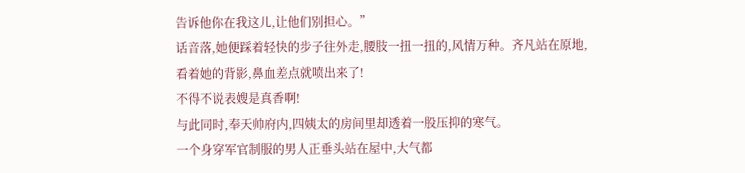告诉他你在我这儿,让他们别担心。”
话音落,她便踩着轻快的步子往外走,腰肢一扭一扭的,风情万种。齐凡站在原地,看着她的背影,鼻血差点就喷出来了!
不得不说表嫂是真香啊!
与此同时,奉天帅府内,四姨太的房间里却透着一股压抑的寒气。
一个身穿军官制服的男人正垂头站在屋中,大气都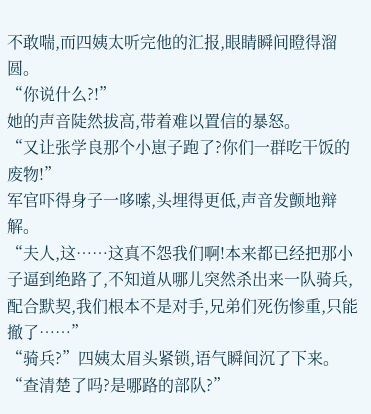不敢喘,而四姨太听完他的汇报,眼睛瞬间瞪得溜圆。
“你说什么?!”
她的声音陡然拔高,带着难以置信的暴怒。
“又让张学良那个小崽子跑了?你们一群吃干饭的废物!”
军官吓得身子一哆嗦,头埋得更低,声音发颤地辩解。
“夫人,这……这真不怨我们啊!本来都已经把那小子逼到绝路了,不知道从哪儿突然杀出来一队骑兵,配合默契,我们根本不是对手,兄弟们死伤惨重,只能撤了……”
“骑兵?”四姨太眉头紧锁,语气瞬间沉了下来。
“查清楚了吗?是哪路的部队?”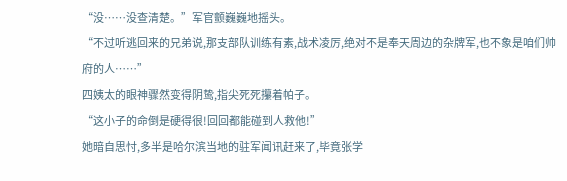“没……没查清楚。”军官颤巍巍地摇头。
“不过听逃回来的兄弟说,那支部队训练有素,战术凌厉,绝对不是奉天周边的杂牌军,也不象是咱们帅府的人……”
四姨太的眼神骤然变得阴鸷,指尖死死攥着帕子。
“这小子的命倒是硬得很!回回都能碰到人救他!”
她暗自思忖,多半是哈尔滨当地的驻军闻讯赶来了,毕竟张学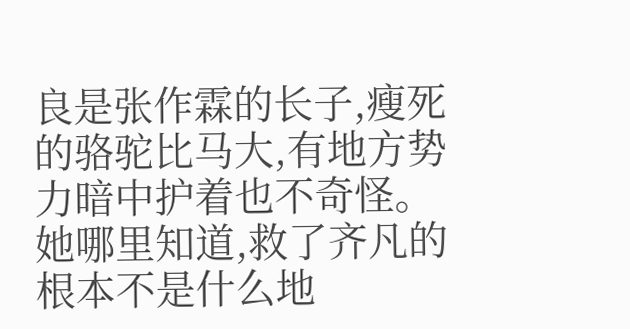良是张作霖的长子,瘦死的骆驼比马大,有地方势力暗中护着也不奇怪。
她哪里知道,救了齐凡的根本不是什么地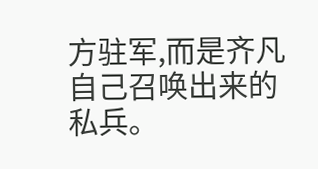方驻军,而是齐凡自己召唤出来的私兵。